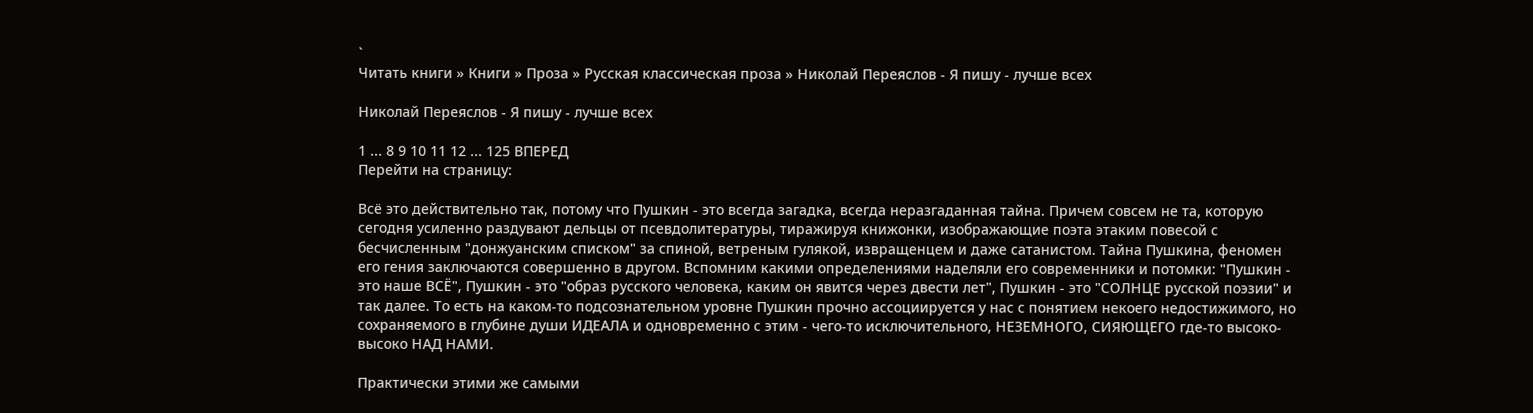`
Читать книги » Книги » Проза » Русская классическая проза » Николай Переяслов - Я пишу - лучше всех

Николай Переяслов - Я пишу - лучше всех

1 ... 8 9 10 11 12 ... 125 ВПЕРЕД
Перейти на страницу:

Всё это действительно так, потому что Пушкин - это всегда загадка, всегда неразгаданная тайна. Причем совсем не та, которую сегодня усиленно раздувают дельцы от псевдолитературы, тиражируя книжонки, изображающие поэта этаким повесой с бесчисленным "донжуанским списком" за спиной, ветреным гулякой, извращенцем и даже сатанистом. Тайна Пушкина, феномен его гения заключаются совершенно в другом. Вспомним какими определениями наделяли его современники и потомки: "Пушкин - это наше ВСЁ", Пушкин - это "образ русского человека, каким он явится через двести лет", Пушкин - это "СОЛНЦЕ русской поэзии" и так далее. То есть на каком-то подсознательном уровне Пушкин прочно ассоциируется у нас с понятием некоего недостижимого, но сохраняемого в глубине души ИДЕАЛА и одновременно с этим - чего-то исключительного, НЕЗЕМНОГО, СИЯЮЩЕГО где-то высоко-высоко НАД НАМИ.

Практически этими же самыми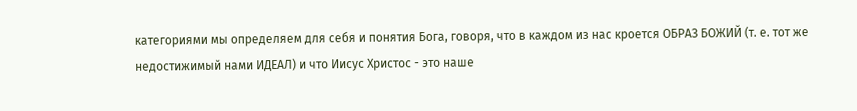категориями мы определяем для себя и понятия Бога, говоря, что в каждом из нас кроется ОБРАЗ БОЖИЙ (т. е. тот же недостижимый нами ИДЕАЛ) и что Иисус Христос - это наше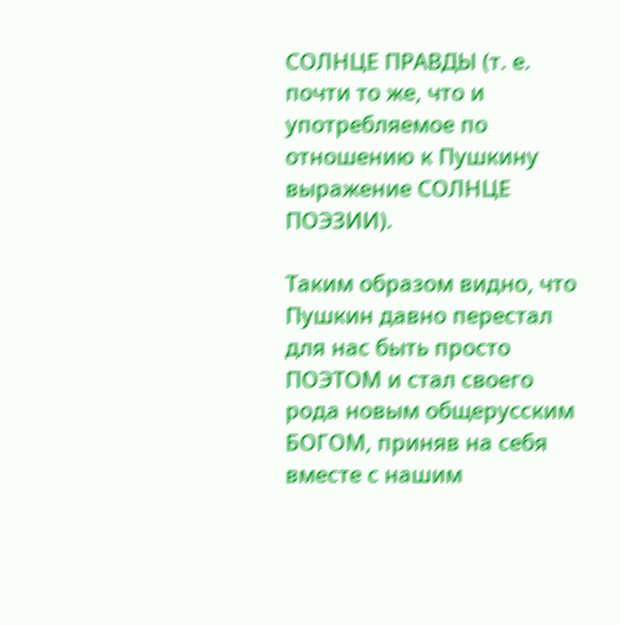СОЛНЦЕ ПРАВДЫ (т. е. почти то же, что и употребляемое по отношению к Пушкину выражение СОЛНЦЕ ПОЭЗИИ).

Таким образом видно, что Пушкин давно перестал для нас быть просто ПОЭТОМ и стал своего рода новым общерусским БОГОМ, приняв на себя вместе с нашим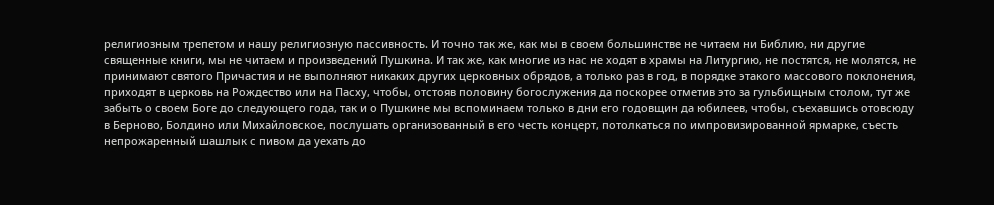религиозным трепетом и нашу религиозную пассивность. И точно так же, как мы в своем большинстве не читаем ни Библию, ни другие священные книги, мы не читаем и произведений Пушкина. И так же, как многие из нас не ходят в храмы на Литургию, не постятся, не молятся, не принимают святого Причастия и не выполняют никаких других церковных обрядов, а только раз в год, в порядке этакого массового поклонения, приходят в церковь на Рождество или на Пасху, чтобы, отстояв половину богослужения да поскорее отметив это за гульбищным столом, тут же забыть о своем Боге до следующего года, так и о Пушкине мы вспоминаем только в дни его годовщин да юбилеев, чтобы, съехавшись отовсюду в Берново, Болдино или Михайловское, послушать организованный в его честь концерт, потолкаться по импровизированной ярмарке, съесть непрожаренный шашлык с пивом да уехать до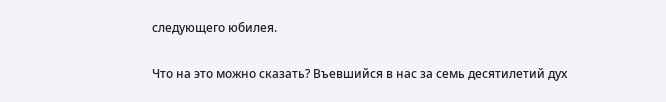следующего юбилея.

Что на это можно сказать? Въевшийся в нас за семь десятилетий дух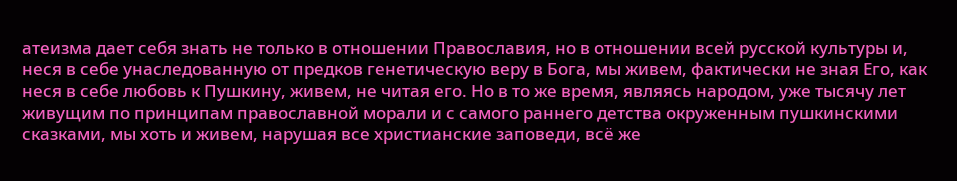атеизма дает себя знать не только в отношении Православия, но в отношении всей русской культуры и, неся в себе унаследованную от предков генетическую веру в Бога, мы живем, фактически не зная Его, как неся в себе любовь к Пушкину, живем, не читая его. Но в то же время, являясь народом, уже тысячу лет живущим по принципам православной морали и с самого раннего детства окруженным пушкинскими сказками, мы хоть и живем, нарушая все христианские заповеди, всё же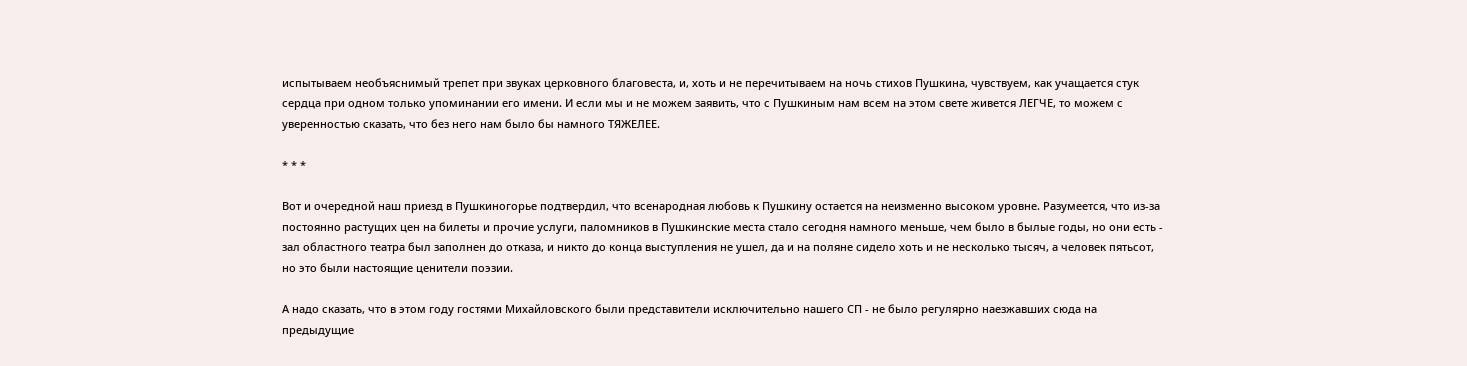испытываем необъяснимый трепет при звуках церковного благовеста, и, хоть и не перечитываем на ночь стихов Пушкина, чувствуем, как учащается стук сердца при одном только упоминании его имени. И если мы и не можем заявить, что с Пушкиным нам всем на этом свете живется ЛЕГЧЕ, то можем с уверенностью сказать, что без него нам было бы намного ТЯЖЕЛЕЕ.

* * *

Вот и очередной наш приезд в Пушкиногорье подтвердил, что всенародная любовь к Пушкину остается на неизменно высоком уровне. Разумеется, что из-за постоянно растущих цен на билеты и прочие услуги, паломников в Пушкинские места стало сегодня намного меньше, чем было в былые годы, но они есть - зал областного театра был заполнен до отказа, и никто до конца выступления не ушел, да и на поляне сидело хоть и не несколько тысяч, а человек пятьсот, но это были настоящие ценители поэзии.

А надо сказать, что в этом году гостями Михайловского были представители исключительно нашего СП - не было регулярно наезжавших сюда на предыдущие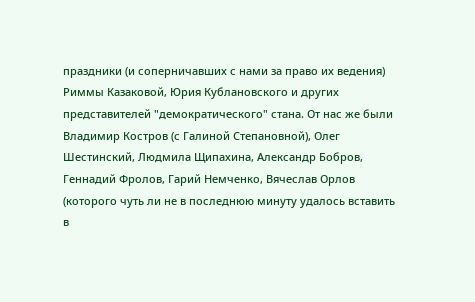праздники (и соперничавших с нами за право их ведения) Риммы Казаковой, Юрия Кублановского и других представителей "демократического" стана. От нас же были Владимир Костров (с Галиной Степановной), Олег Шестинский, Людмила Щипахина, Александр Бобров, Геннадий Фролов, Гарий Немченко, Вячеслав Орлов (которого чуть ли не в последнюю минуту удалось вставить в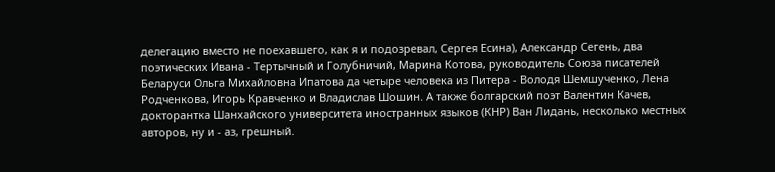делегацию вместо не поехавшего, как я и подозревал, Сергея Есина), Александр Сегень, два поэтических Ивана - Тертычный и Голубничий, Марина Котова, руководитель Союза писателей Беларуси Ольга Михайловна Ипатова да четыре человека из Питера - Володя Шемшученко, Лена Родченкова, Игорь Кравченко и Владислав Шошин. А также болгарский поэт Валентин Качев, докторантка Шанхайского университета иностранных языков (КНР) Ван Лидань, несколько местных авторов, ну и - аз, грешный.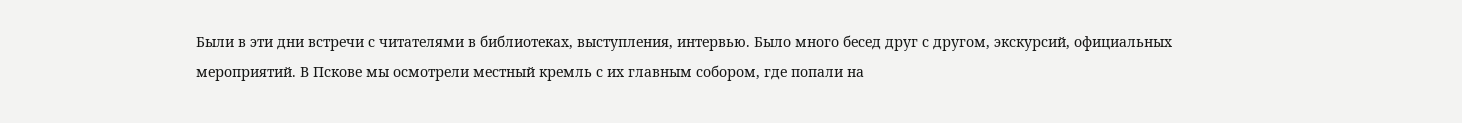Были в эти дни встречи с читателями в библиотеках, выступления, интервью. Было много бесед друг с другом, экскурсий, официальных мероприятий. В Пскове мы осмотрели местный кремль с их главным собором, где попали на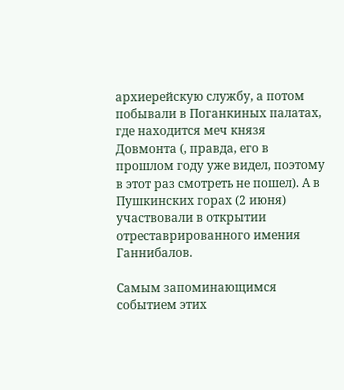архиерейскую службу, а потом побывали в Поганкиных палатах, где находится меч князя Довмонта (, правда, его в прошлом году уже видел, поэтому в этот раз смотреть не пошел). А в Пушкинских горах (2 июня) участвовали в открытии отреставрированного имения Ганнибалов.

Самым запоминающимся событием этих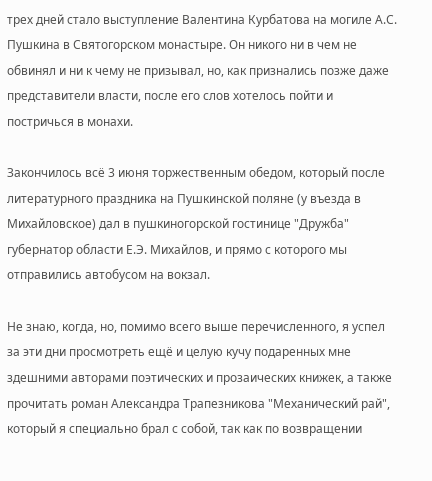трех дней стало выступление Валентина Курбатова на могиле А.С. Пушкина в Святогорском монастыре. Он никого ни в чем не обвинял и ни к чему не призывал, но, как признались позже даже представители власти, после его слов хотелось пойти и постричься в монахи.

Закончилось всё 3 июня торжественным обедом, который после литературного праздника на Пушкинской поляне (у въезда в Михайловское) дал в пушкиногорской гостинице "Дружба" губернатор области Е.Э. Михайлов, и прямо с которого мы отправились автобусом на вокзал.

Не знаю, когда, но, помимо всего выше перечисленного, я успел за эти дни просмотреть ещё и целую кучу подаренных мне здешними авторами поэтических и прозаических книжек, а также прочитать роман Александра Трапезникова "Механический рай", который я специально брал с собой, так как по возвращении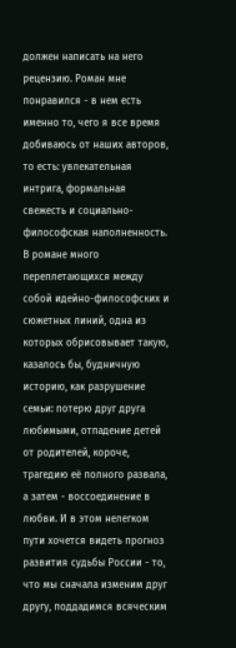должен написать на него рецензию. Роман мне понравился - в нем есть именно то, чего я все время добиваюсь от наших авторов, то есть: увлекательная интрига, формальная свежесть и социально-философская наполненность. В романе много переплетающихся между собой идейно-философских и сюжетных линий, одна из которых обрисовывает такую, казалось бы, будничную историю, как разрушение семьи: потерю друг друга любимыми, отпадение детей от родителей, короче, трагедию её полного развала, а затем - воссоединение в любви. И в этом нелегком пути хочется видеть прогноз развития судьбы России - то, что мы сначала изменим друг другу, поддадимся всяческим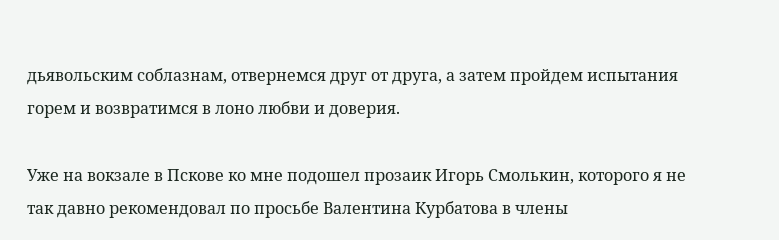дьявольским соблазнам, отвернемся друг от друга, а затем пройдем испытания горем и возвратимся в лоно любви и доверия.

Уже на вокзале в Пскове ко мне подошел прозаик Игорь Смолькин, которого я не так давно рекомендовал по просьбе Валентина Курбатова в члены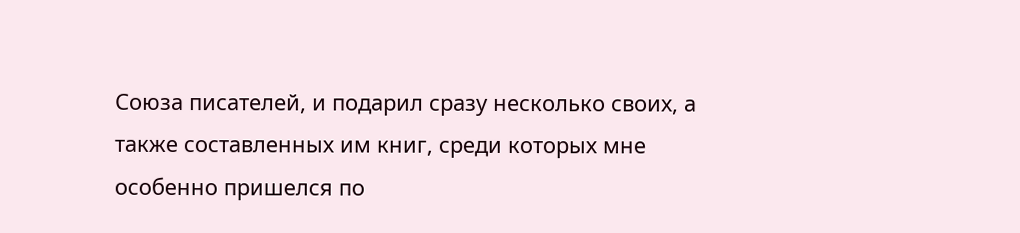Союза писателей, и подарил сразу несколько своих, а также составленных им книг, среди которых мне особенно пришелся по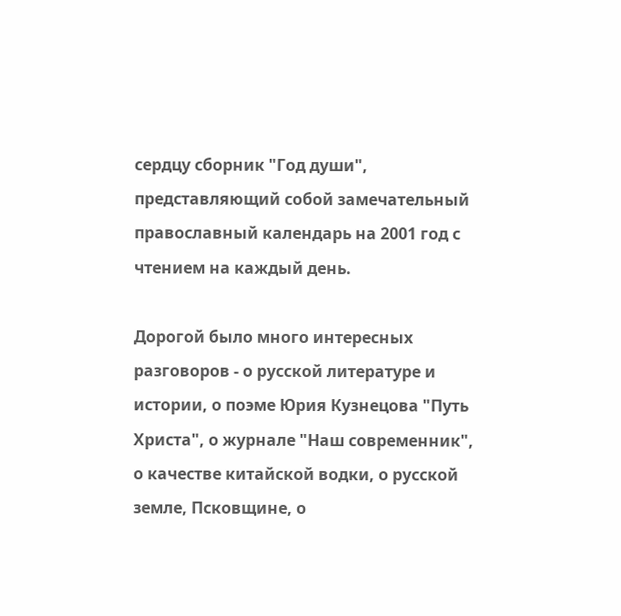сердцу сборник "Год души", представляющий собой замечательный православный календарь на 2001 год с чтением на каждый день.

Дорогой было много интересных разговоров - о русской литературе и истории, о поэме Юрия Кузнецова "Путь Христа", о журнале "Наш современник", о качестве китайской водки, о русской земле, Псковщине, о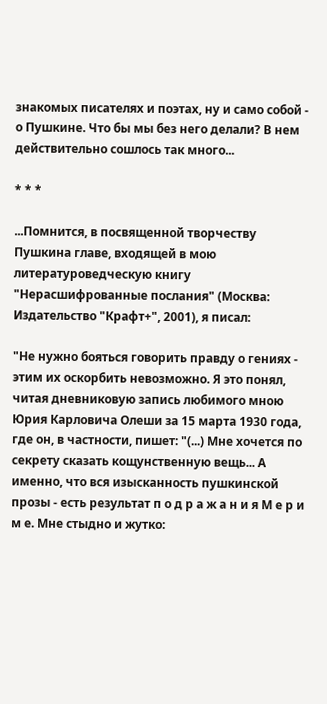знакомых писателях и поэтах, ну и само собой - о Пушкине. Что бы мы без него делали? В нем действительно сошлось так много...

* * *

...Помнится, в посвященной творчеству Пушкина главе, входящей в мою литературоведческую книгу "Нерасшифрованные послания" (Москва: Издательство "Крафт+", 2001), я писал:

"Не нужно бояться говорить правду о гениях - этим их оскорбить невозможно. Я это понял, читая дневниковую запись любимого мною Юрия Карловича Олеши за 15 марта 1930 года, где он, в частности, пишет: "(...) Мне хочется по секрету сказать кощунственную вещь... А именно, что вся изысканность пушкинской прозы - есть результат п о д р а ж а н и я М е р и м е. Мне стыдно и жутко: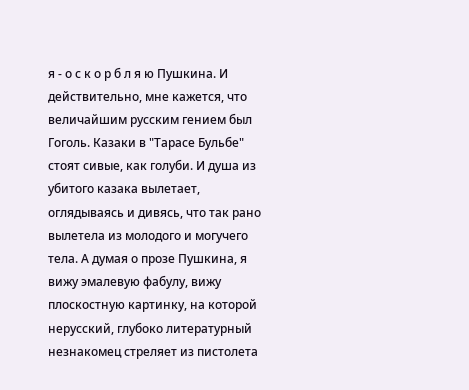я - о с к о р б л я ю Пушкина. И действительно, мне кажется, что величайшим русским гением был Гоголь. Казаки в "Тарасе Бульбе" стоят сивые, как голуби. И душа из убитого казака вылетает, оглядываясь и дивясь, что так рано вылетела из молодого и могучего тела. А думая о прозе Пушкина, я вижу эмалевую фабулу, вижу плоскостную картинку, на которой нерусский, глубоко литературный незнакомец стреляет из пистолета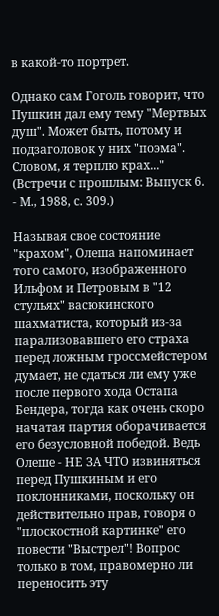в какой-то портрет.

Однако сам Гоголь говорит, что Пушкин дал ему тему "Мертвых душ". Может быть, потому и подзаголовок у них "поэма". Словом, я терплю крах..." (Встречи с прошлым: Выпуск 6. - М., 1988, с. 309.)

Называя свое состояние "крахом", Олеша напоминает того самого, изображенного Ильфом и Петровым в "12 стульях" васюкинского шахматиста, который из-за парализовавшего его страха перед ложным гроссмейстером думает, не сдаться ли ему уже после первого хода Остапа Бендера, тогда как очень скоро начатая партия оборачивается его безусловной победой. Ведь Олеше - НЕ ЗА ЧТО извиняться перед Пушкиным и его поклонниками, поскольку он действительно прав, говоря о "плоскостной картинке" его повести "Выстрел"! Вопрос только в том, правомерно ли переносить эту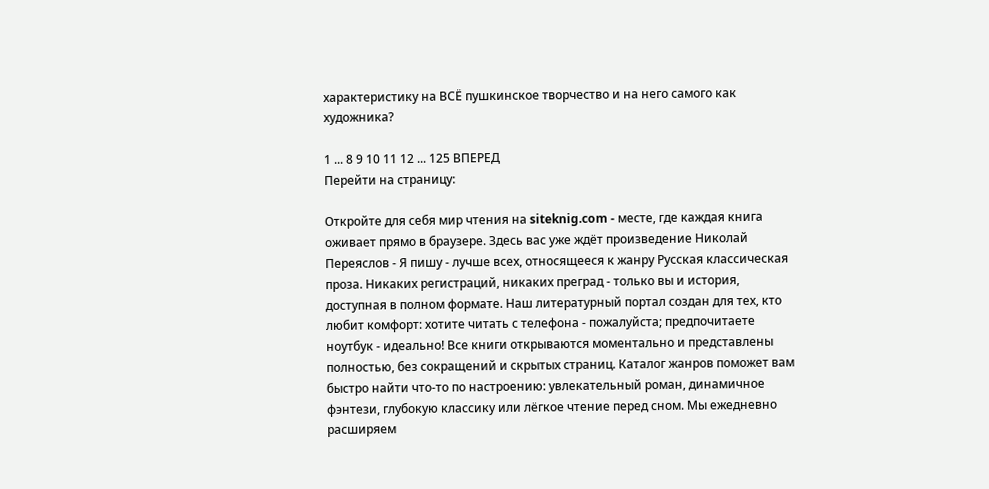характеристику на ВСЁ пушкинское творчество и на него самого как художника?

1 ... 8 9 10 11 12 ... 125 ВПЕРЕД
Перейти на страницу:

Откройте для себя мир чтения на siteknig.com - месте, где каждая книга оживает прямо в браузере. Здесь вас уже ждёт произведение Николай Переяслов - Я пишу - лучше всех, относящееся к жанру Русская классическая проза. Никаких регистраций, никаких преград - только вы и история, доступная в полном формате. Наш литературный портал создан для тех, кто любит комфорт: хотите читать с телефона - пожалуйста; предпочитаете ноутбук - идеально! Все книги открываются моментально и представлены полностью, без сокращений и скрытых страниц. Каталог жанров поможет вам быстро найти что-то по настроению: увлекательный роман, динамичное фэнтези, глубокую классику или лёгкое чтение перед сном. Мы ежедневно расширяем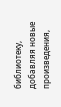библиотеку, добавляя новые произведения,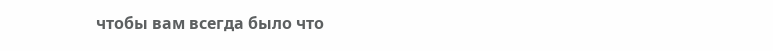чтобы вам всегда было что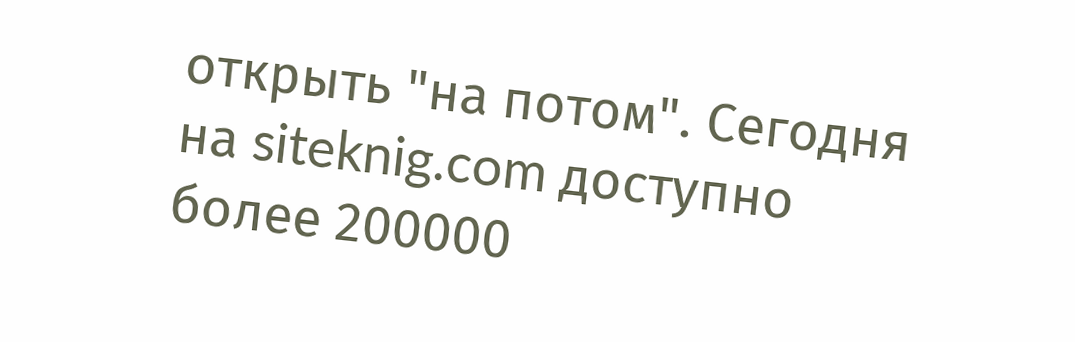открыть "на потом". Сегодня на siteknig.com доступно более 200000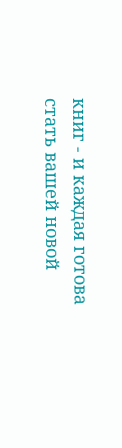книг - и каждая готова стать вашей новой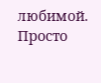любимой. Просто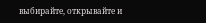выбирайте, открывайте и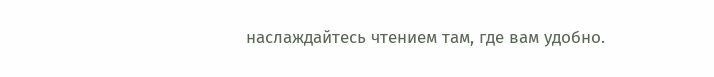наслаждайтесь чтением там, где вам удобно.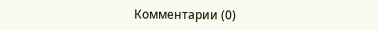Комментарии (0)